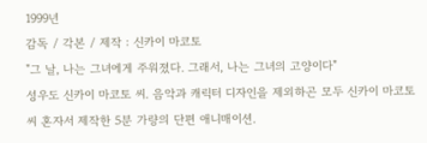1999년
감독 / 각본 / 제작 : 신카이 마코토
"그 날, 나는 그녀에게 주워졌다. 그래서, 나는 그녀의 고양이다"
성우도 신카이 마코토 씨. 음악과 캐릭터 디자인을 제외하곤 모두 신카이 마코토 씨 혼자서 제작한 5분 가량의 단편 애니매이션.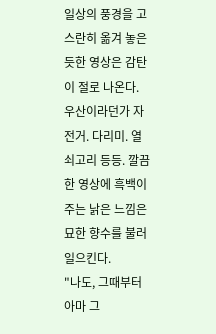일상의 풍경을 고스란히 옮겨 놓은 듯한 영상은 감탄이 절로 나온다. 우산이라던가 자전거. 다리미. 열쇠고리 등등. 깔끔한 영상에 흑백이 주는 낡은 느낌은 묘한 향수를 불러 일으킨다.
"나도, 그때부터 아마 그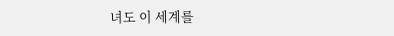녀도 이 세계를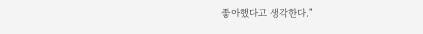좋아했다고 생각한다."